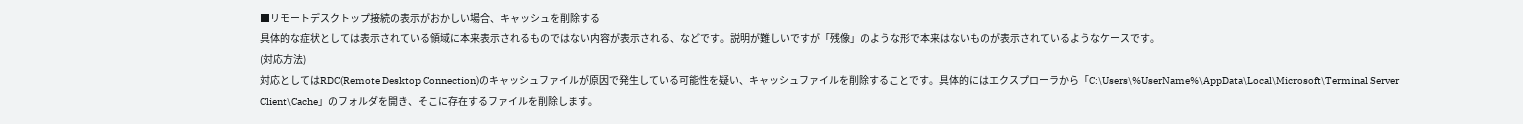■リモートデスクトップ接続の表示がおかしい場合、キャッシュを削除する
具体的な症状としては表示されている領域に本来表示されるものではない内容が表示される、などです。説明が難しいですが「残像」のような形で本来はないものが表示されているようなケースです。
(対応方法)
対応としてはRDC(Remote Desktop Connection)のキャッシュファイルが原因で発生している可能性を疑い、キャッシュファイルを削除することです。具体的にはエクスプローラから「C:\Users\%UserName%\AppData\Local\Microsoft\Terminal Server Client\Cache」のフォルダを開き、そこに存在するファイルを削除します。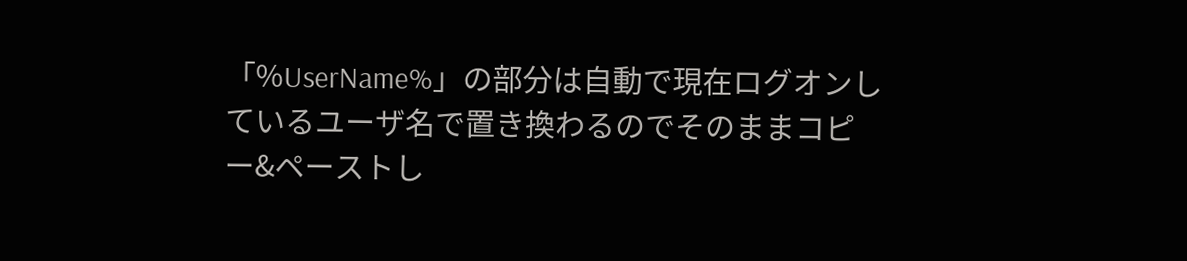「%UserName%」の部分は自動で現在ログオンしているユーザ名で置き換わるのでそのままコピー&ペーストし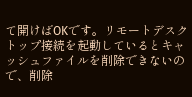て開けばOKです。リモートデスクトップ接続を起動しているとキャッシュファイルを削除できないので、削除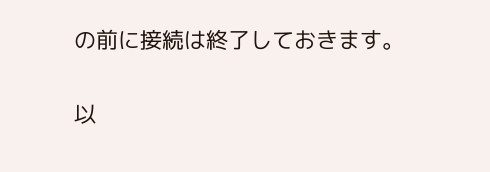の前に接続は終了しておきます。

以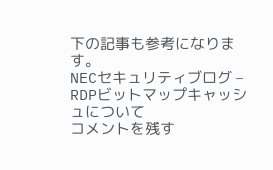下の記事も参考になります。
NECセキュリティブログ – RDPビットマップキャッシュについて
コメントを残す